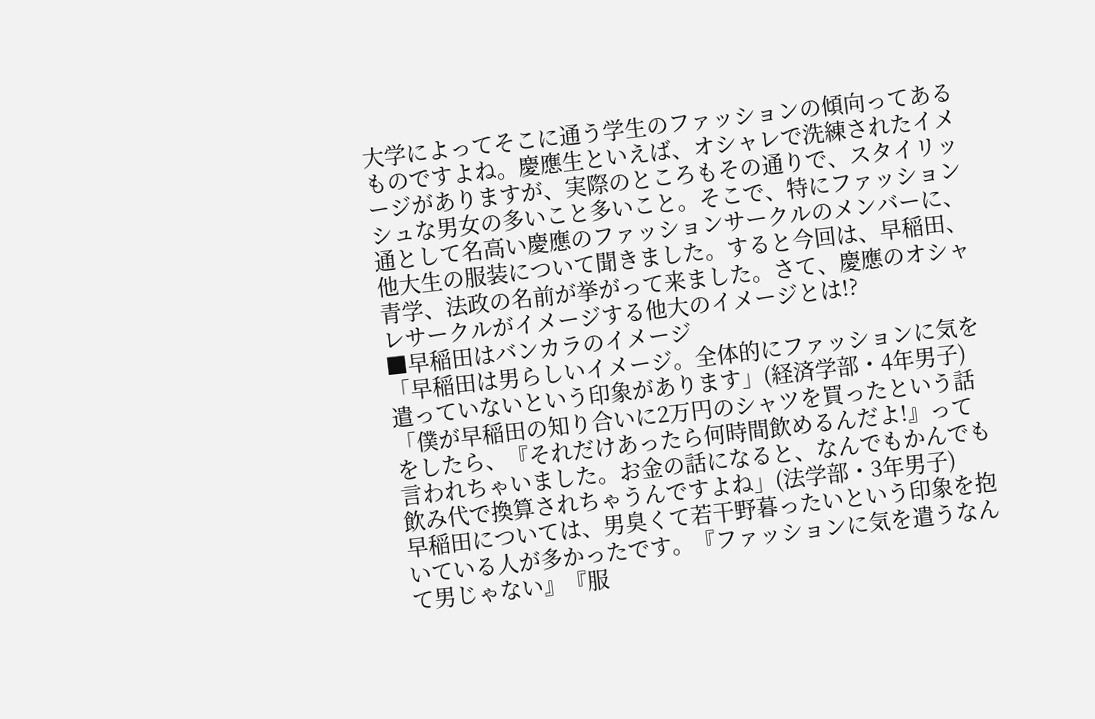大学によってそこに通う学生のファッションの傾向ってあるものですよね。慶應生といえば、オシャレで洗練されたイメージがありますが、実際のところもその通りで、スタイリッシュな男女の多いこと多いこと。そこで、特にファッション通として名高い慶應のファッションサークルのメンバーに、他大生の服装について聞きました。すると今回は、早稲田、青学、法政の名前が挙がって来ました。さて、慶應のオシャレサークルがイメージする他大のイメージとは!?
■早稲田はバンカラのイメージ
「早稲田は男らしいイメージ。全体的にファッションに気を遣っていないという印象があります」(経済学部・4年男子)
「僕が早稲田の知り合いに2万円のシャツを買ったという話をしたら、『それだけあったら何時間飲めるんだよ!』って言われちゃいました。お金の話になると、なんでもかんでも飲み代で換算されちゃうんですよね」(法学部・3年男子)
早稲田については、男臭くて若干野暮ったいという印象を抱いている人が多かったです。『ファッションに気を遣うなんて男じゃない』『服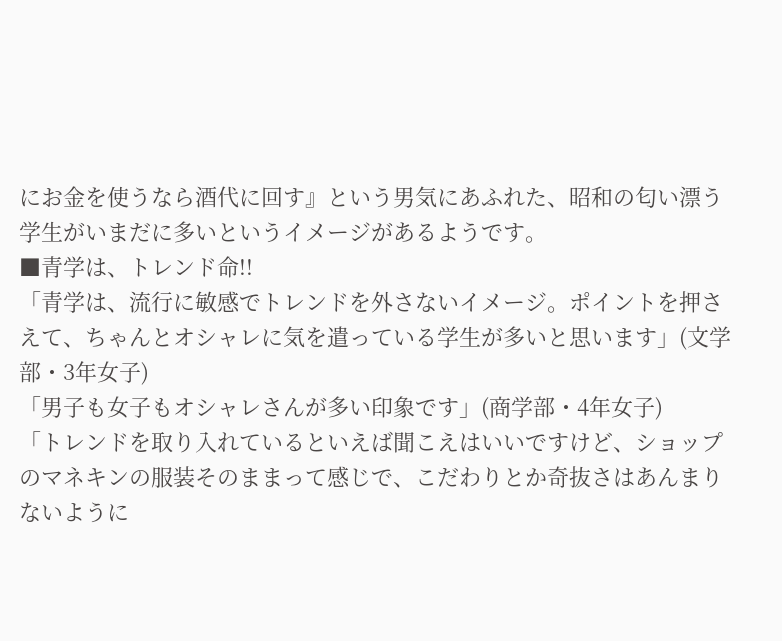にお金を使うなら酒代に回す』という男気にあふれた、昭和の匂い漂う学生がいまだに多いというイメージがあるようです。
■青学は、トレンド命!!
「青学は、流行に敏感でトレンドを外さないイメージ。ポイントを押さえて、ちゃんとオシャレに気を遣っている学生が多いと思います」(文学部・3年女子)
「男子も女子もオシャレさんが多い印象です」(商学部・4年女子)
「トレンドを取り入れているといえば聞こえはいいですけど、ショップのマネキンの服装そのままって感じで、こだわりとか奇抜さはあんまりないように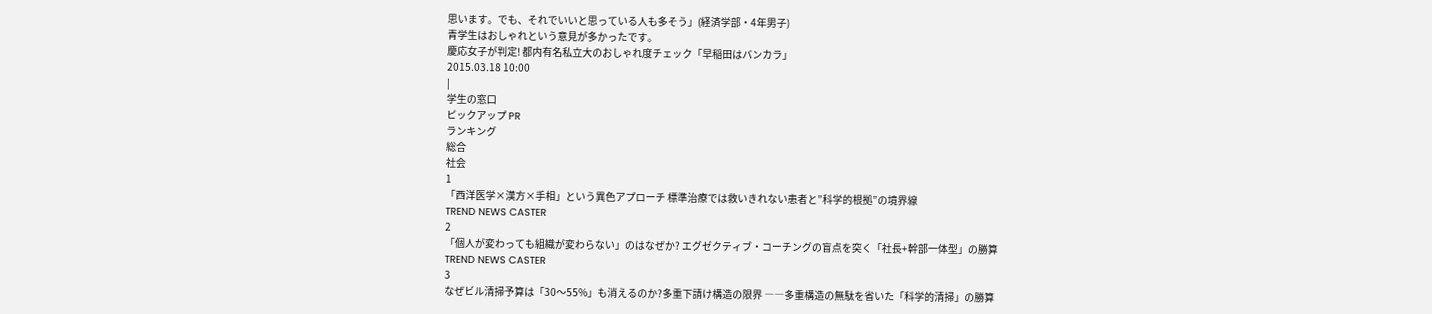思います。でも、それでいいと思っている人も多そう」(経済学部・4年男子)
青学生はおしゃれという意見が多かったです。
慶応女子が判定! 都内有名私立大のおしゃれ度チェック「早稲田はバンカラ」
2015.03.18 10:00
|
学生の窓口
ピックアップ PR
ランキング
総合
社会
1
「西洋医学×漢方×手相」という異色アプローチ 標準治療では救いきれない患者と”科学的根拠”の境界線
TREND NEWS CASTER
2
「個人が変わっても組織が変わらない」のはなぜか? エグゼクティブ・コーチングの盲点を突く「社長+幹部一体型」の勝算
TREND NEWS CASTER
3
なぜビル清掃予算は「30〜55%」も消えるのか?多重下請け構造の限界 ――多重構造の無駄を省いた「科学的清掃」の勝算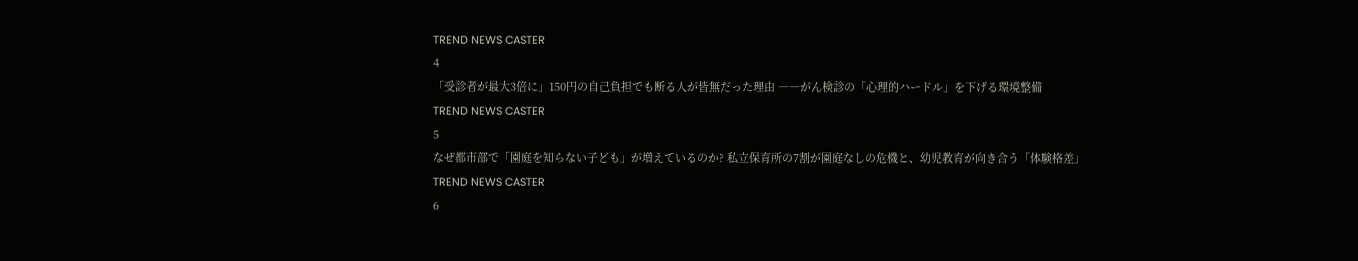TREND NEWS CASTER
4
「受診者が最大3倍に」150円の自己負担でも断る人が皆無だった理由 ――がん検診の「心理的ハードル」を下げる環境整備
TREND NEWS CASTER
5
なぜ都市部で「園庭を知らない子ども」が増えているのか? 私立保育所の7割が園庭なしの危機と、幼児教育が向き合う「体験格差」
TREND NEWS CASTER
6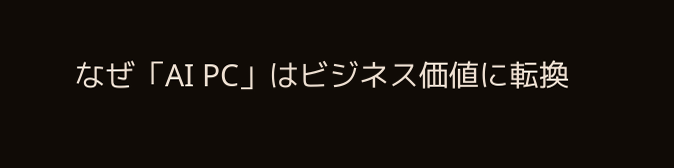なぜ「AI PC」はビジネス価値に転換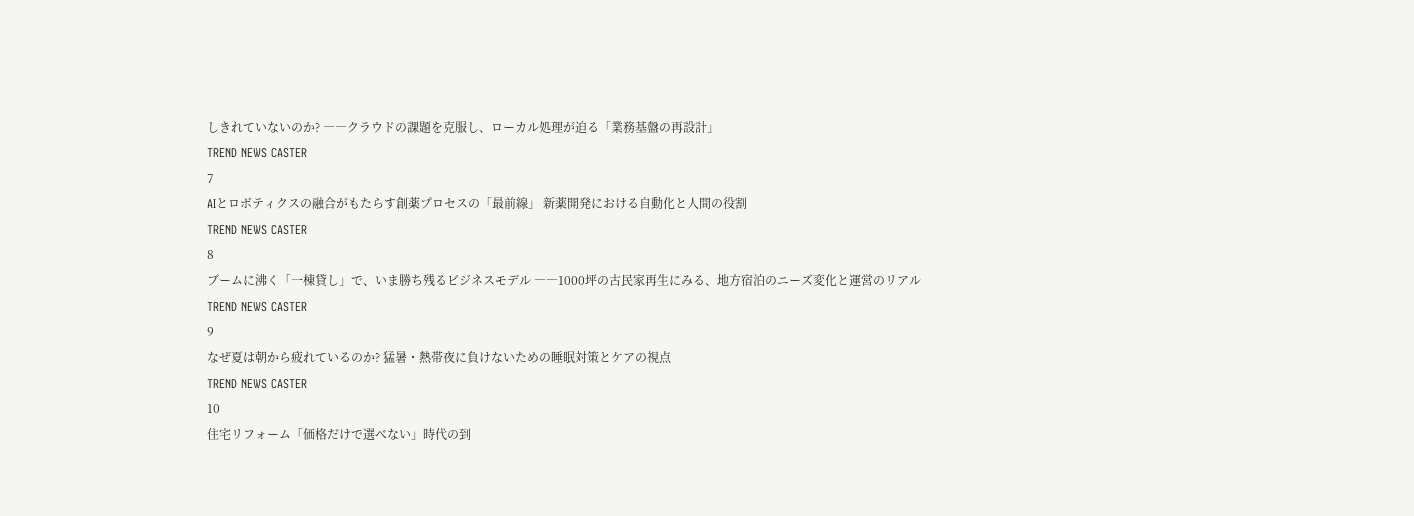しきれていないのか? ――クラウドの課題を克服し、ローカル処理が迫る「業務基盤の再設計」
TREND NEWS CASTER
7
AIとロボティクスの融合がもたらす創薬プロセスの「最前線」 新薬開発における自動化と人間の役割
TREND NEWS CASTER
8
ブームに沸く「一棟貸し」で、いま勝ち残るビジネスモデル ――1000坪の古民家再生にみる、地方宿泊のニーズ変化と運営のリアル
TREND NEWS CASTER
9
なぜ夏は朝から疲れているのか? 猛暑・熱帯夜に負けないための睡眠対策とケアの視点
TREND NEWS CASTER
10
住宅リフォーム「価格だけで選べない」時代の到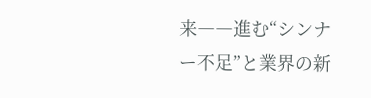来――進む“シンナー不足”と業界の新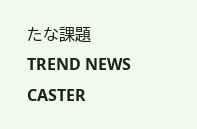たな課題
TREND NEWS CASTER